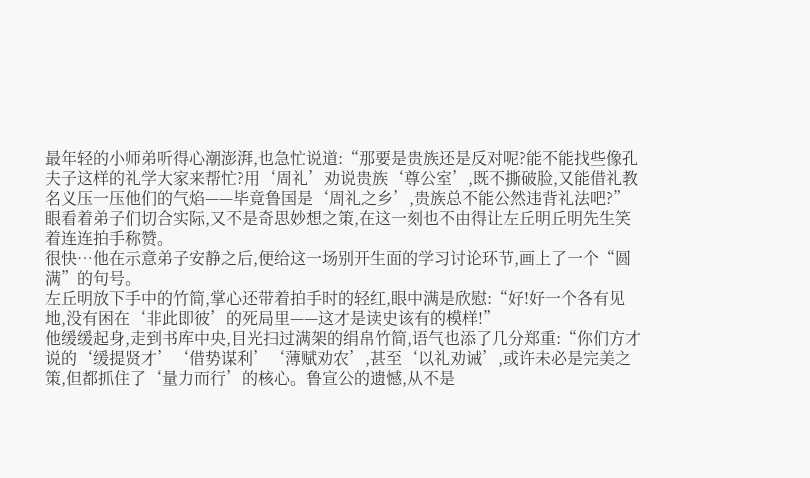最年轻的小师弟听得心潮澎湃,也急忙说道:“那要是贵族还是反对呢?能不能找些像孔夫子这样的礼学大家来帮忙?用‘周礼’劝说贵族‘尊公室’,既不撕破脸,又能借礼教名义压一压他们的气焰——毕竟鲁国是‘周礼之乡’,贵族总不能公然违背礼法吧?”
眼看着弟子们切合实际,又不是奇思妙想之策,在这一刻也不由得让左丘明丘明先生笑着连连拍手称赞。
很快…他在示意弟子安静之后,便给这一场别开生面的学习讨论环节,画上了一个“圆满”的句号。
左丘明放下手中的竹简,掌心还带着拍手时的轻红,眼中满是欣慰:“好!好一个各有见地,没有困在‘非此即彼’的死局里——这才是读史该有的模样!”
他缓缓起身,走到书库中央,目光扫过满架的绢帛竹简,语气也添了几分郑重:“你们方才说的‘缓提贤才’‘借势谋利’‘薄赋劝农’,甚至‘以礼劝诫’,或许未必是完美之策,但都抓住了‘量力而行’的核心。鲁宣公的遗憾,从不是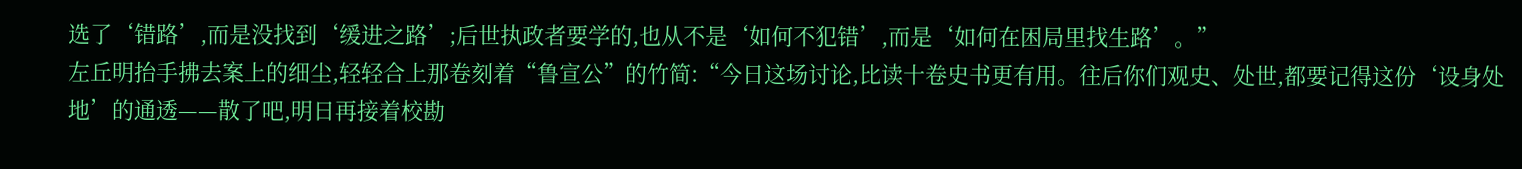选了‘错路’,而是没找到‘缓进之路’;后世执政者要学的,也从不是‘如何不犯错’,而是‘如何在困局里找生路’。”
左丘明抬手拂去案上的细尘,轻轻合上那卷刻着“鲁宣公”的竹简:“今日这场讨论,比读十卷史书更有用。往后你们观史、处世,都要记得这份‘设身处地’的通透——散了吧,明日再接着校勘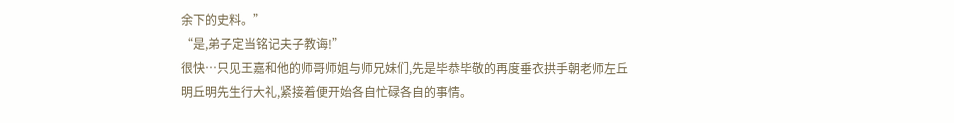余下的史料。”
“是,弟子定当铭记夫子教诲!”
很快…只见王嘉和他的师哥师姐与师兄妹们,先是毕恭毕敬的再度垂衣拱手朝老师左丘明丘明先生行大礼,紧接着便开始各自忙碌各自的事情。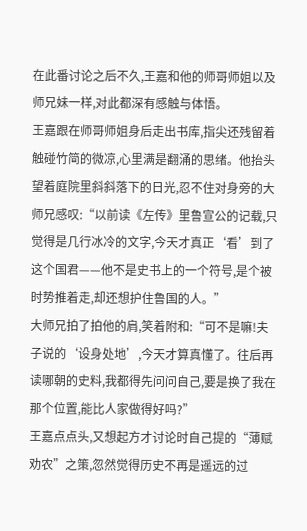在此番讨论之后不久,王嘉和他的师哥师姐以及师兄妹一样,对此都深有感触与体悟。
王嘉跟在师哥师姐身后走出书库,指尖还残留着触碰竹简的微凉,心里满是翻涌的思绪。他抬头望着庭院里斜斜落下的日光,忍不住对身旁的大师兄感叹:“以前读《左传》里鲁宣公的记载,只觉得是几行冰冷的文字,今天才真正‘看’到了这个国君——他不是史书上的一个符号,是个被时势推着走,却还想护住鲁国的人。”
大师兄拍了拍他的肩,笑着附和:“可不是嘛!夫子说的‘设身处地’,今天才算真懂了。往后再读哪朝的史料,我都得先问问自己,要是换了我在那个位置,能比人家做得好吗?”
王嘉点点头,又想起方才讨论时自己提的“薄赋劝农”之策,忽然觉得历史不再是遥远的过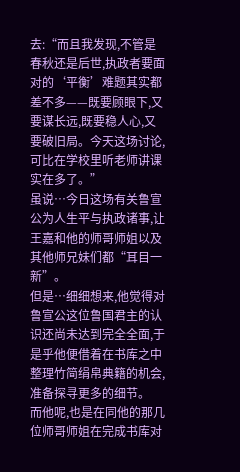去:“而且我发现,不管是春秋还是后世,执政者要面对的‘平衡’难题其实都差不多——既要顾眼下,又要谋长远,既要稳人心,又要破旧局。今天这场讨论,可比在学校里听老师讲课实在多了。”
虽说…今日这场有关鲁宣公为人生平与执政诸事,让王嘉和他的师哥师姐以及其他师兄妹们都“耳目一新”。
但是…细细想来,他觉得对鲁宣公这位鲁国君主的认识还尚未达到完全全面,于是乎他便借着在书库之中整理竹简绢帛典籍的机会,准备探寻更多的细节。
而他呢,也是在同他的那几位师哥师姐在完成书库对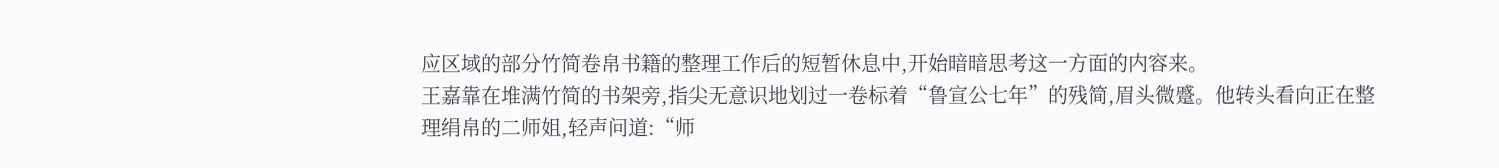应区域的部分竹简卷帛书籍的整理工作后的短暂休息中,开始暗暗思考这一方面的内容来。
王嘉靠在堆满竹简的书架旁,指尖无意识地划过一卷标着“鲁宣公七年”的残简,眉头微蹙。他转头看向正在整理绢帛的二师姐,轻声问道:“师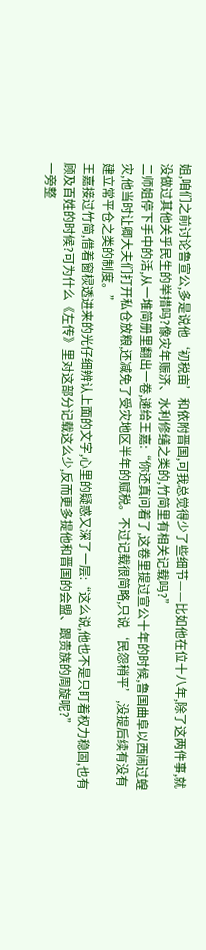姐,咱们之前讨论鲁宣公,多是说他‘初税亩’和依附晋国,可我总觉得少了些细节——比如他在位十八年,除了这两件事,就没做过其他关乎民生的举措吗?像灾年赈济、水利修缮之类的,竹简里有相关记载吗?”
二师姐停下手中的活,从一堆简册里翻出一卷,递给王嘉:“你还真问着了,这卷里提过宣公十年的时候,鲁国曲阜以西闹过蝗灾,他当时让卿大夫们打开私仓放粮,还减免了受灾地区半年的赋税。不过记载很简略,只说‘民怨稍平’,没提后续有没有建立常平仓之类的制度。”
王嘉接过竹简,借着窗棂透进来的光仔细辨认上面的文字,心里的疑惑又深了一层:“这么说,他也不是只盯着权力稳固,也有顾及百姓的时候?可为什么《左传》里对这部分记载这么少,反而更多提他和晋国的会盟、跟贵族的周旋呢?”
一旁整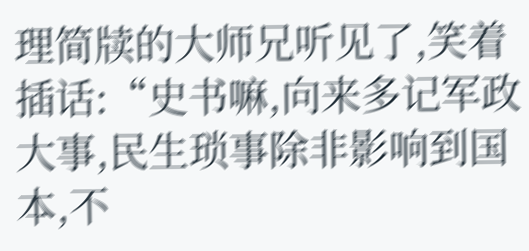理简牍的大师兄听见了,笑着插话:“史书嘛,向来多记军政大事,民生琐事除非影响到国本,不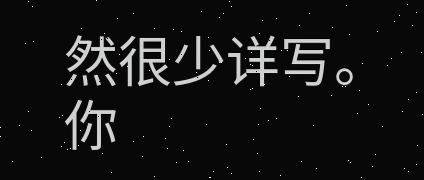然很少详写。你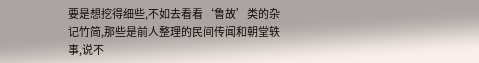要是想挖得细些,不如去看看‘鲁故’类的杂记竹简,那些是前人整理的民间传闻和朝堂轶事,说不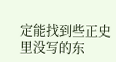定能找到些正史里没写的东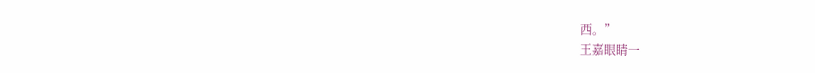西。”
王嘉眼睛一